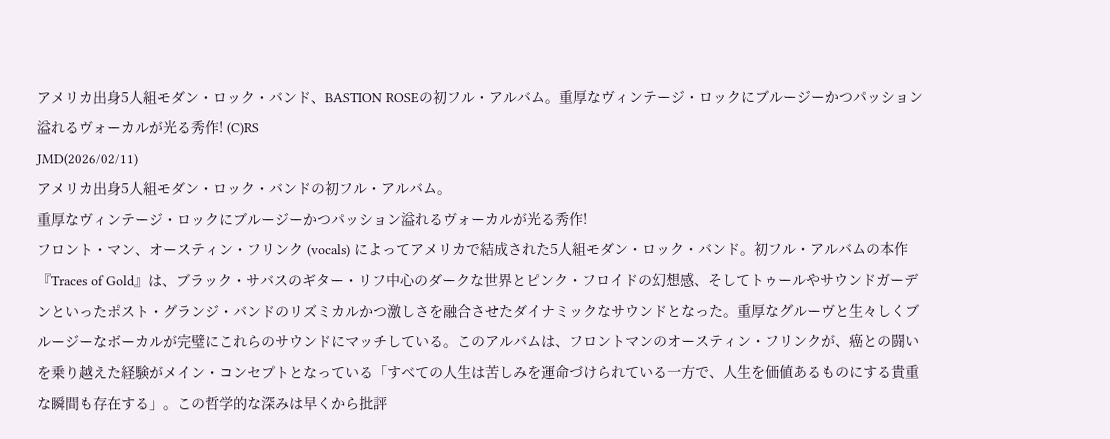アメリカ出身5人組モダン・ロック・バンド、BASTION ROSEの初フル・アルバム。重厚なヴィンテージ・ロックにブルージーかつパッション溢れるヴォーカルが光る秀作! (C)RS
JMD(2026/02/11)
アメリカ出身5人組モダン・ロック・バンドの初フル・アルバム。
重厚なヴィンテージ・ロックにブルージーかつパッション溢れるヴォーカルが光る秀作!
フロント・マン、オースティン・フリンク (vocals) によってアメリカで結成された5人組モダン・ロック・バンド。初フル・アルバムの本作『Traces of Gold』は、ブラック・サバスのギター・リフ中心のダークな世界とピンク・フロイドの幻想感、そしてトゥールやサウンドガーデンといったポスト・グランジ・バンドのリズミカルかつ激しさを融合させたダイナミックなサウンドとなった。重厚なグルーヴと生々しくブルージーなボーカルが完璧にこれらのサウンドにマッチしている。このアルバムは、フロントマンのオースティン・フリンクが、癌との闘いを乗り越えた経験がメイン・コンセプトとなっている「すべての人生は苦しみを運命づけられている一方で、人生を価値あるものにする貴重な瞬間も存在する」。この哲学的な深みは早くから批評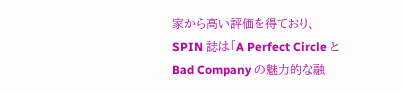家から高い評価を得ており、SPIN 誌は「A Perfect Circle と Bad Company の魅力的な融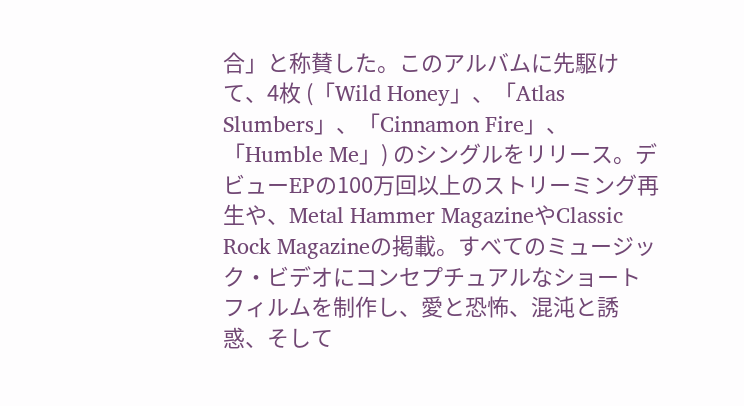合」と称賛した。このアルバムに先駆けて、4枚 (「Wild Honey」、「Atlas Slumbers」、「Cinnamon Fire」、「Humble Me」) のシングルをリリース。デビューEPの100万回以上のストリーミング再生や、Metal Hammer MagazineやClassic Rock Magazineの掲載。すべてのミュージック・ビデオにコンセプチュアルなショートフィルムを制作し、愛と恐怖、混沌と誘惑、そして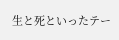生と死といったテー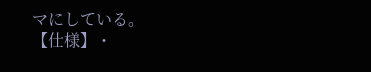マにしている。
【仕様】・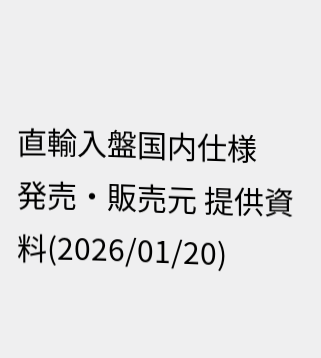直輸入盤国内仕様
発売・販売元 提供資料(2026/01/20)